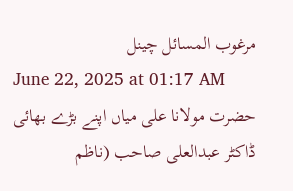مرغوب المسائل چینل
June 22, 2025 at 01:17 AM
حضرت مولانا علی میاں اپنے بڑے بھائی ڈاکٹر عبدالعلی صاحب (ناظم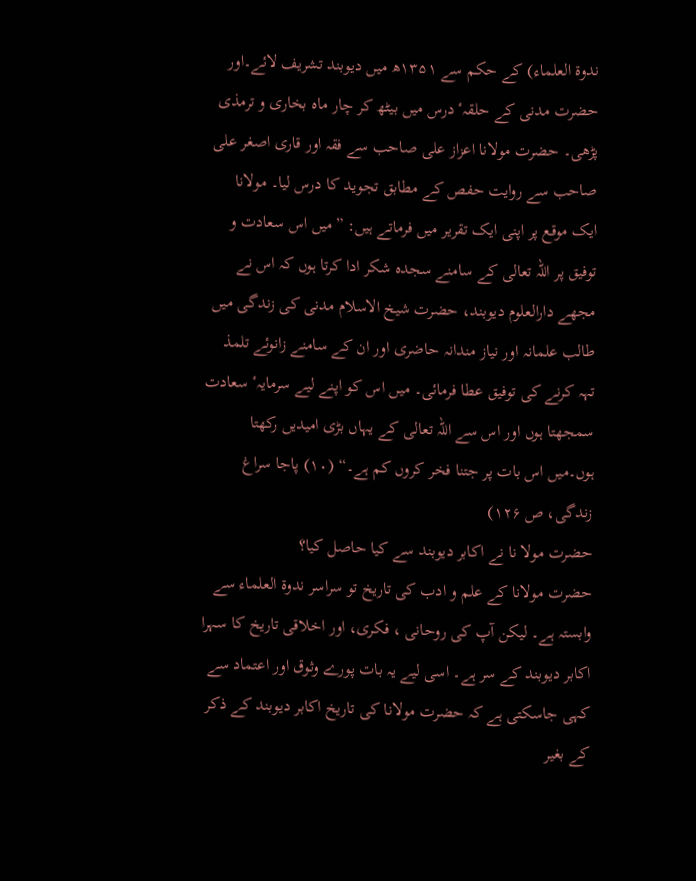ندوة العلماء) کے حکم سے ۱۳۵۱ھ میں دیوبند تشریف لائے۔اور حضرت مدنی کے حلقہٴ درس میں بیٹھ کر چار ماہ بخاری و ترمذی پڑھی۔ حضرت مولانا اعزاز علی صاحب سے فقہ اور قاری اصغر علی صاحب سے روایت حفص کے مطابق تجوید کا درس لیا۔ مولانا ایک موقع پر اپنی ایک تقریر میں فرماتے ہیں: ”میں اس سعادت و توفیق پر اللہ تعالی کے سامنے سجدہ شکر ادا کرتا ہوں کہ اس نے مجھے دارالعلوم دیوبند، حضرت شیخ الاسلام مدنی کی زندگی میں طالب علمانہ اور نیاز مندانہ حاضری اور ان کے سامنے زانوئے تلمذ تہہ کرنے کی توفیق عطا فرمائی۔ میں اس کو اپنے لیے سرمایہٴ سعادت سمجھتا ہوں اور اس سے اللہ تعالی کے یہاں بڑی امیدیں رکھتا ہوں۔میں اس بات پر جتنا فخر کروں کم ہے۔“ (۱۰) پاجا سراغ زندگی، ص ۱۲۶)
حضرت مولا نا نے اکابر دیوبند سے کیا حاصل کیا؟
حضرت مولانا کے علم و ادب کی تاریخ تو سراسر ندوة العلماء سے وابستہ ہے۔ لیکن آپ کی روحانی ، فکری، اور اخلاقی تاریخ کا سہرا اکابر دیوبند کے سر ہے۔ اسی لیے یہ بات پورے وثوق اور اعتماد سے کہی جاسکتی ہے کہ حضرت مولانا کی تاریخ اکابر دیوبند کے ذکر کے بغیر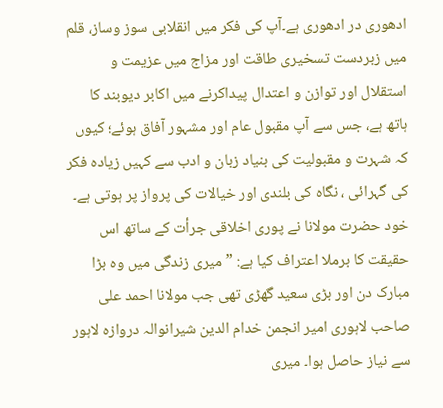ادھوری در ادھوری ہے۔آپ کی فکر میں انقلابی سوز وساز، قلم میں زبردست تسخیری طاقت اور مزاج میں عزیمت و استقلال اور توازن و اعتدال پیداکرنے میں اکابر دیوبند کا ہاتھ ہے، جس سے آپ مقبول عام اور مشہور آفاق ہوئے؛ کیوں کہ شہرت و مقبولیت کی بنیاد زبان و ادب سے کہیں زیادہ فکر کی گہرائی ، نگاہ کی بلندی اور خیالات کی پرواز پر ہوتی ہے۔ خود حضرت مولانا نے پوری اخلاقی جرأت کے ساتھ اس حقیقت کا برملا اعتراف کیا ہے: ”میری زندگی میں وہ بڑا مبارک دن اور بڑی سعید گھڑی تھی جب مولانا احمد علی صاحب لاہوری امیر انجمن خدام الدین شیرانوالہ دروازہ لاہور سے نیاز حاصل ہوا۔ میری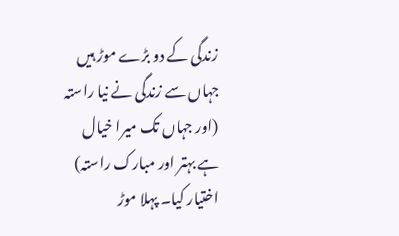زندگی کے دو بڑے موڑ ہیں جہاں سے زندگی نے نیا راستہ (اور جہاں تک میرا خیال ہے بہتر اور مبارک راستہ) اختیار کیا۔ پہلا موڑ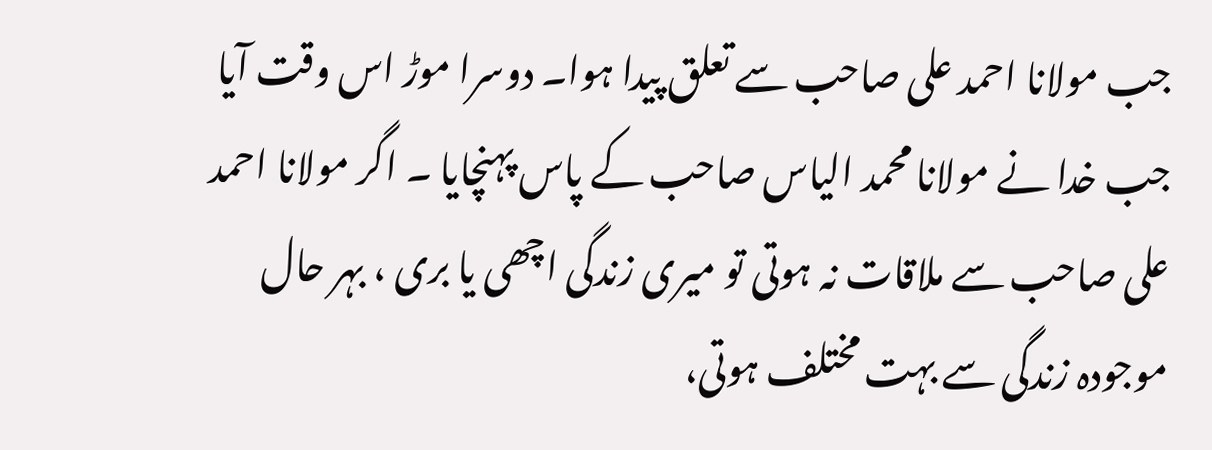جب مولانا احمد علی صاحب سے تعلق پیدا ہوا۔ دوسرا موڑ اس وقت آیا جب خدا نے مولانا محمد الیاس صاحب کے پاس پہنچایا ۔ اگر مولانا احمد علی صاحب سے ملاقات نہ ہوتی تو میری زندگی اچھی یا بری ، بہر حال موجودہ زندگی سے بہت مختلف ہوتی،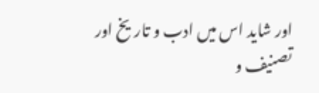اور شاید اس میں ادب و تاریخ اور تصنیف و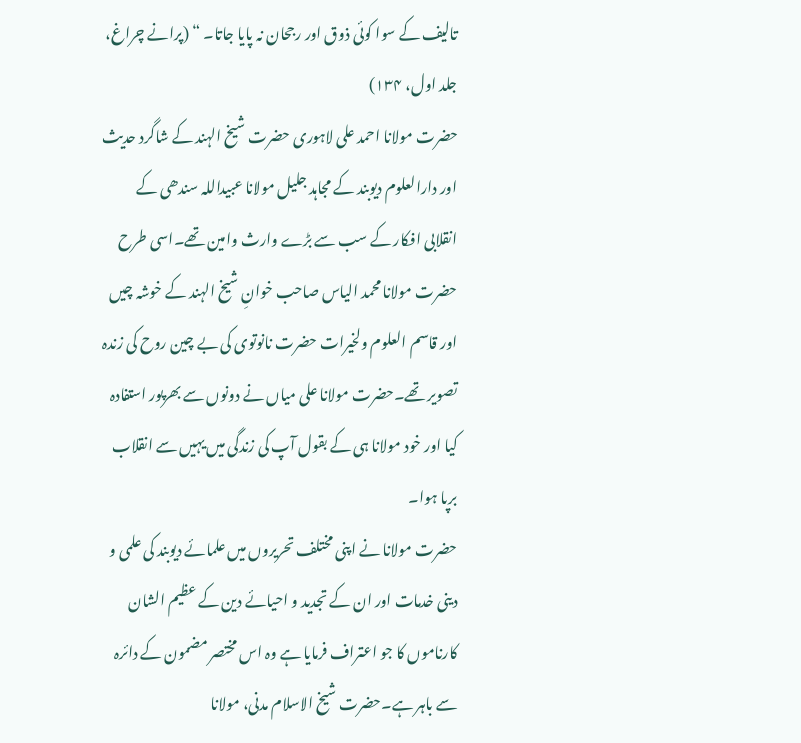تالیف کے سوا کوئی ذوق اور رجحان نہ پایا جاتا۔ “ (پرانے چراغ، جلد اول، ۱۳۴)
حضرت مولانا احمد علی لاہوری حضرت شیخ الہند کے شاگرد حدیث اور دارالعلوم دیوبند کے مجاہد جلیل مولانا عبیداللہ سندھی کے انقلابی افکار کے سب سے بڑے وارث وامین تھے۔اسی طرح حضرت مولانا محمد الیاس صاحب خوانِ شیخ الہند کے خوشہ چیں اور قاسم العلوم ولخیرات حضرت نانوتوی کی بے چین روح کی زندہ تصویر تھے۔حضرت مولانا علی میاں نے دونوں سے بھرپور استفادہ کیا اور خود مولانا ہی کے بقول آپ کی زندگی میں یہیں سے انقلاب برپا ہوا۔
حضرت مولانا نے اپنی مختلف تحریروں میں علمائے دیوبند کی علمی و دینی خدمات اور ان کے تجدید و احیائے دین کے عظیم الشان کارناموں کا جو اعتراف فرمایا ہے وہ اس مختصر مضمون کے دائرہ سے باہر ہے۔حضرت شیخ الاسلام مدنی، مولانا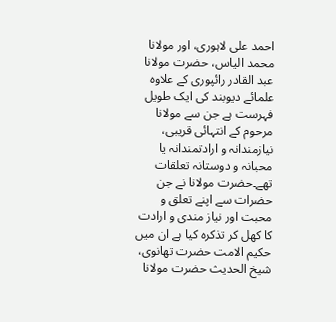احمد علی لاہوری، اور مولانا محمد الیاس، حضرت مولانا عبد القادر رائپوری کے علاوہ علمائے دیوبند کی ایک طویل فہرست ہے جن سے مولانا مرحوم کے انتہائی قریبی، نیازمندانہ و ارادتمندانہ یا محبانہ و دوستانہ تعلقات تھے۔حضرت مولانا نے جن حضرات سے اپنے تعلق و محبت اور نیاز مندی و ارادت کا کھل کر تذکرہ کیا ہے ان میں حکیم الامت حضرت تھانوی، شیخ الحدیث حضرت مولانا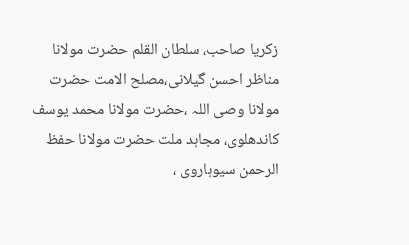زکریا صاحب، سلطان القلم حضرت مولانا مناظر احسن گیلانی،مصلح الامت حضرت مولانا وصی اللہ ،حضرت مولانا محمد یوسف کاندھلوی، مجاہد ملت حضرت مولانا حفظ الرحمن سیوہاروی ،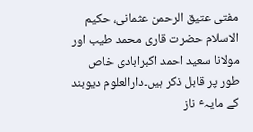مفتی عتیق الرحمن عثمانی، حکیم الاسلام حضرت قاری محمد طیب اور مولانا سعید احمد اکبرابادی خاص طور پر قابل ذکر ہیں۔دارالعلوم دیوبند کے مایہٴ ناز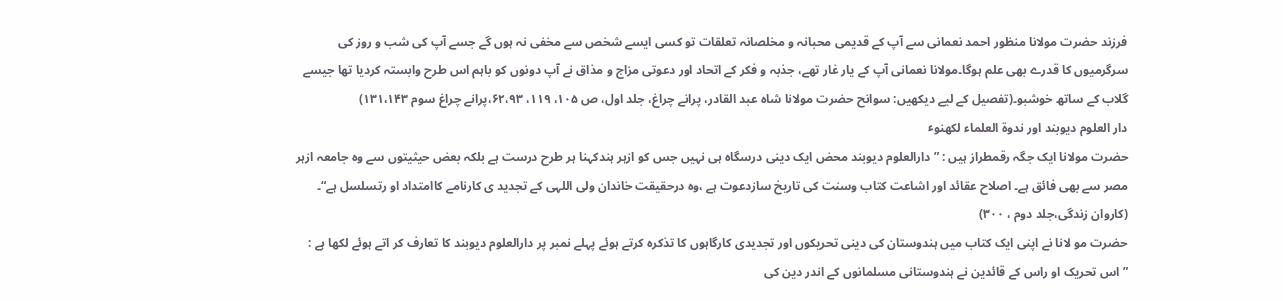فرزند حضرت مولانا منظور احمد نعمانی سے آپ کے قدیمی محبانہ و مخلصانہ تعلقات تو کسی ایسے شخص سے مخفی نہ ہوں گے جسے آپ کی شب و روز کی سرگرمیوں کا قدرے بھی علم ہوگا۔مولانا نعمانی آپ کے یار غار تھے، جذبہ و فکر کے اتحاد اور دعوتی مزاج و مذاق نے آپ دونوں کو باہم اس طرح وابستہ کردیا تھا جیسے گلاب کے ساتھ خوشبو۔(تفصیل کے لیے دیکھیں: سوانح حضرت مولانا شاہ عبد القادر، پرانے چراغ، جلد اول، ص ۱۰۵، ۱۱۹، ۶۲،۹۳،پرانے چراغ سوم ۱۳۱،۱۴۳)
دار العلوم دیوبند اور ندوة العلماء لکھنوٴ
حضرت مولانا ایک جگہ رقمطراز ہیں : ” دارالعلوم دیوبند محض ایک دینی درسگاہ ہی نہیں جس کو ازہر ہندکہنا ہر طرح درست ہے بلکہ بعض حیثیتوں سے وہ جامعہ ازہر مصر سے بھی فائق ہے۔ اصلاح عقائد اور اشاعت کتاب وسنت کی تاریخ سازدعوت ہے ،وہ درحقیقت خاندان ولی اللہی کے تجدید ی کارنامے کاامتداد او رتسلسل ہے“۔ (کاروان زندگی،جلد دوم ، ۳۰۰)
حضرت مو لانا نے اپنی ایک کتاب میں ہندوستان کی دینی تحریکوں اور تجدیدی کارگاہوں کا تذکرہ کرتے ہوئے پہلے نمبر پر دارالعلوم دیوبند کا تعارف کر اتے ہوئے لکھا ہے : ”اس تحریک او راس کے قائدین نے ہندوستانی مسلمانوں کے اندر دین کی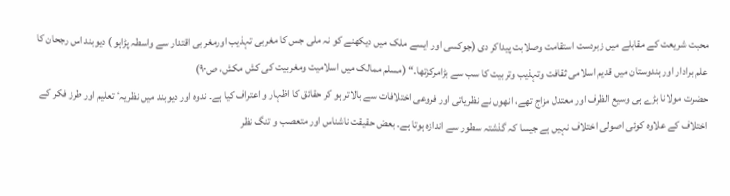محبت شریعت کے مقابلے میں زبردست استقامت وصلابت پیداکر دی (جوکسی اور ایسے ملک میں دیکھنے کو نہ ملی جس کا مغربی تہذیب اورمغر بی اقتدار سے واسطہ پڑاہو ) دیوبند اس رجحان کا علم برادار اور ہندوستان میں قدیم اسلامی ثقافت وتہذیب وتربیت کا سب سے بڑامرکزتھا۔“ (مسلم ممالک میں اسلامیت ومغربیت کی کش مکش، ص۹۰)
حضرت مولانا بڑے ہی وسیع الظرف اور معتدل مزاج تھے، انھوں نے نظریاتی اور فروعی اختلافات سے بالاتر ہو کر حقائق کا اظہار و اعتراف کیا ہے۔ ندوہ اور دیوبند میں نظریہٴ تعلیم اور طرز فکر کے اختلاف کے علاوہ کوئی اصولی اختلاف نہیں ہے جیسا کہ گذشتہ سطور سے اندازہ ہوتا ہے۔ بعض حقیقت ناشناس اور متعصب و تنگ نظر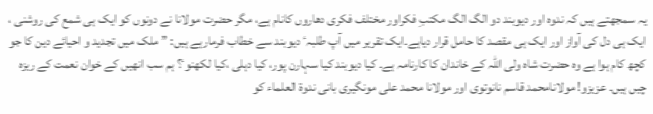یہ سمجھتے ہیں کہ ندوہ اور دیوبند دو الگ الگ مکتبِ فکراور مختلف فکری دھاروں کانام ہے، مگر حضرت مولانا نے دونوں کو ایک ہی شمع کی روشنی ، ایک ہی دل کی آواز اور ایک ہی مقصد کا حامل قرار دیاہے۔ایک تقریر میں آپ طلبہٴ دیوبند سے خطاب فرمارہے ہیں: ”ملک میں تجدید و احیائے دین کا جو کچھ کام ہوا ہے وہ حضرت شاہ ولی اللہ کے خاندان کا کارنامہ ہے۔ کیا دیوبند کیا سہارن پور، کیا دہلی ،کیا لکھنوٴ؟ ہم سب انھیں کے خوان نعمت کے ریزہ چیں ہیں۔ عزیزو! مولانامحمد قاسم نانوتوی اور مولانا محمد علی مونگیری بانی ندوة العلماء کو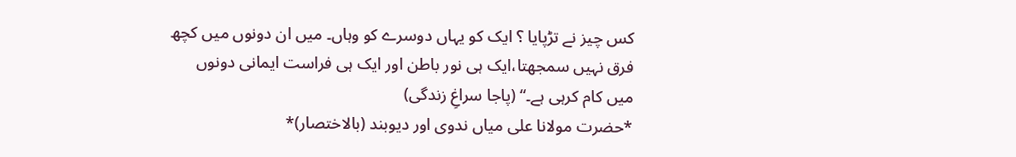کس چیز نے تڑپایا ؟ ایک کو یہاں دوسرے کو وہاں۔ میں ان دونوں میں کچھ فرق نہیں سمجھتا،ایک ہی نور باطن اور ایک ہی فراست ایمانی دونوں میں کام کرہی ہے۔“ (پاجا سراغِ زندگی)
*حضرت مولانا علی میاں ندوی اور دیوبند (بالاختصار)*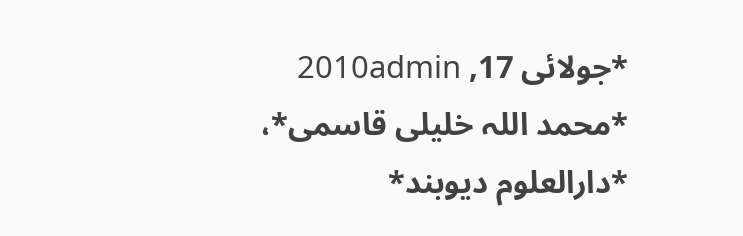*جولائی 17, 2010admin
*محمد اللہ خلیلی قاسمی*، *دارالعلوم دیوبند*